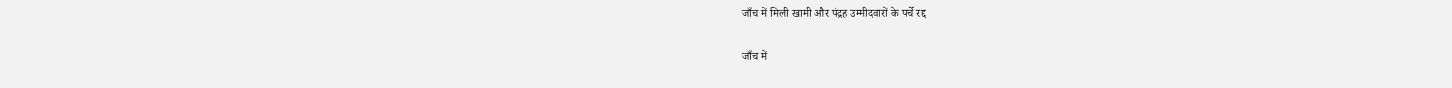जाँच में मिली खामी और पंद्रह उम्मीदवारों के पर्चे रद्द

जाँच में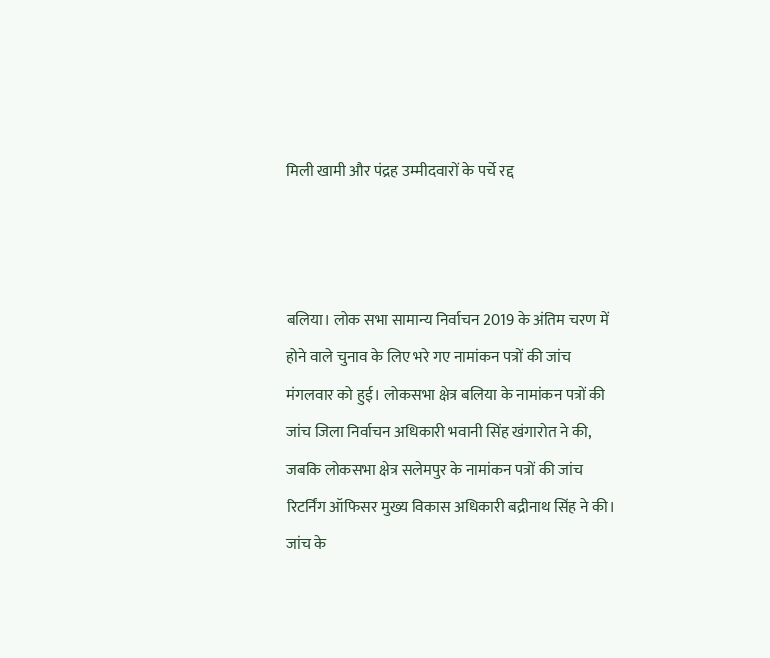मिली खामी और पंद्रह उम्मीदवारों के पर्चे रद्द



बलिया। लोक सभा सामान्य निर्वाचन 2019 के अंतिम चरण में होने वाले चुनाव के लिए भरे गए नामांकन पत्रों की जांच मंगलवार को हुई। लोकसभा क्षेत्र बलिया के नामांकन पत्रों की जांच जिला निर्वाचन अधिकारी भवानी सिंह खंगारोत ने की, जबकि लोकसभा क्षेत्र सलेमपुर के नामांकन पत्रों की जांच रिटर्निंग ऑफिसर मुख्य विकास अधिकारी बद्रीनाथ सिंह ने की। जांच के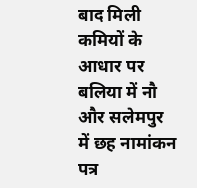बाद मिली कमियों के आधार पर बलिया में नौ और सलेमपुर में छह नामांकन पत्र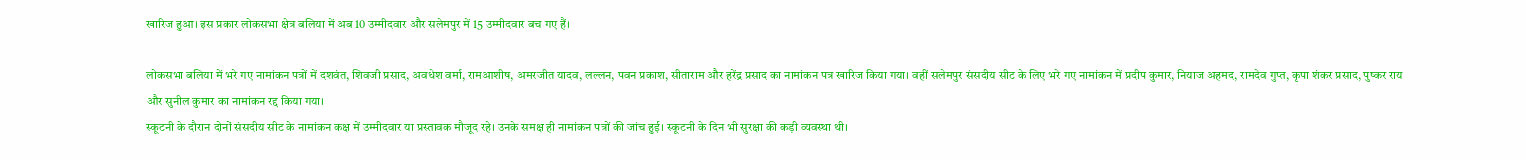खारिज हुआ। इस प्रकार लोकसभा क्षेत्र बलिया में अब 10 उम्मीदवार और सलेमपुर में 15 उम्मीदवार बच गए हैं।

लोकसभा बलिया में भरे गए नामांकन पत्रों में दशवंत, शिवजी प्रसाद, अवधेश वर्मा, रामआशीष, अमरजीत यादव, लल्लन, पवन प्रकाश, सीताराम और हरेंद्र प्रसाद का नामांकन पत्र खारिज किया गया। वहीं सलेमपुर संसदीय सीट के लिए भरे गए नामांकन में प्रदीप कुमार, नियाज अहमद, रामदेव गुप्त, कृपा शंकर प्रसाद, पुष्कर राय और सुनील कुमार का नामांकन रद्द किया गया।
स्कूटनी के दौरान दोनों संसदीय सीट के नामांकन कक्ष में उम्मीदवार या प्रस्तावक मौजूद रहे। उनके समक्ष ही नामांकन पत्रों की जांच हुई। स्कूटनी के दिन भी सुरक्षा की कड़ी व्यवस्था थी।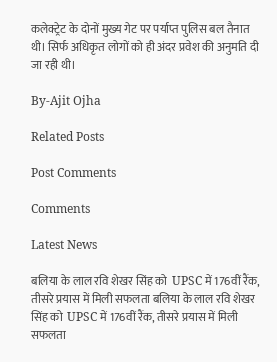कलेक्ट्रेट के दोनों मुख्य गेट पर पर्याप्त पुलिस बल तैनात थी। सिर्फ अधिकृत लोगों को ही अंदर प्रवेश की अनुमति दी जा रही थी।

By-Ajit Ojha

Related Posts

Post Comments

Comments

Latest News

बलिया के लाल रवि शेखर सिंह को  UPSC में 176वीं रैंक, तीसरे प्रयास में मिली सफलता बलिया के लाल रवि शेखर सिंह को  UPSC में 176वीं रैंक, तीसरे प्रयास में मिली सफलता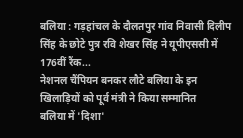बलिया : गड़हांचल के दौलतपुर गांव निवासी दिलीप सिंह के छोटे पुत्र रवि शेखर सिंह ने यूपीएससी में 176वीं रैंक...
नेशनल चैंपियन बनकर लौटे बलिया के इन खिलाड़ियों को पूर्व मंत्री ने किया सम्मानित
बलिया में 'दिशा'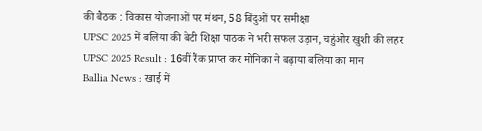की बैठक : विकास योजनाओं पर मंथन, 58 बिंदुओं पर समीक्षा
UPSC 2025 में बलिया की बेटी शिक्षा पाठक ने भरी सफल उड़ान, चहुंओर खुशी की लहर
UPSC 2025 Result : 16वीं रैंक प्राप्त कर मोनिका ने बढ़ाया बलिया का मान
Ballia News : खाई में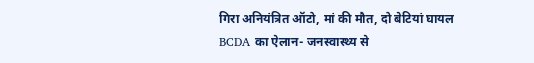गिरा अनियंत्रित ऑटो, मां की मौत, दो बेटियां घायल
BCDA का ऐलान- जनस्वास्थ्य से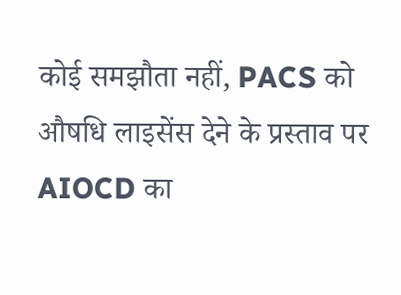कोई समझौता नहीं, PACS को औषधि लाइसेंस देने के प्रस्ताव पर AIOCD का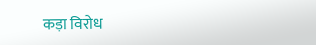कड़ा विरोध